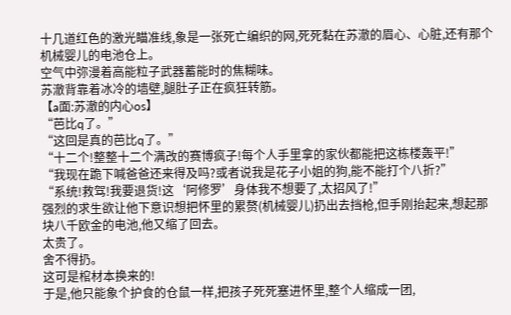十几道红色的激光瞄准线,象是一张死亡编织的网,死死黏在苏澈的眉心、心脏,还有那个机械婴儿的电池仓上。
空气中弥漫着高能粒子武器蓄能时的焦糊味。
苏澈背靠着冰冷的墙壁,腿肚子正在疯狂转筋。
【a面:苏澈的内心os】
“芭比q了。”
“这回是真的芭比q了。”
“十二个!整整十二个满改的赛博疯子!每个人手里拿的家伙都能把这栋楼轰平!”
“我现在跪下喊爸爸还来得及吗?或者说我是花子小姐的狗,能不能打个八折?”
“系统!救驾!我要退货!这‘阿修罗’身体我不想要了,太招风了!”
强烈的求生欲让他下意识想把怀里的累赘(机械婴儿)扔出去挡枪,但手刚抬起来,想起那块八千欧金的电池,他又缩了回去。
太贵了。
舍不得扔。
这可是棺材本换来的!
于是,他只能象个护食的仓鼠一样,把孩子死死塞进怀里,整个人缩成一团,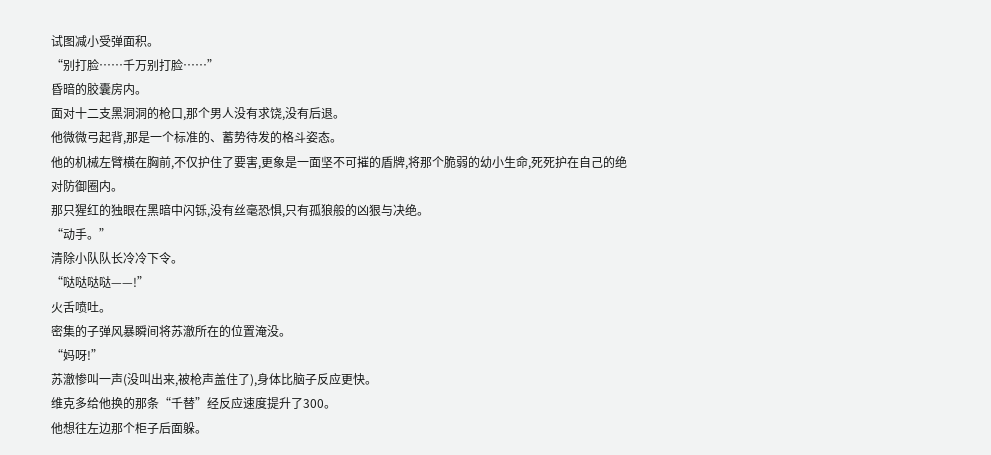试图减小受弹面积。
“别打脸……千万别打脸……”
昏暗的胶囊房内。
面对十二支黑洞洞的枪口,那个男人没有求饶,没有后退。
他微微弓起背,那是一个标准的、蓄势待发的格斗姿态。
他的机械左臂横在胸前,不仅护住了要害,更象是一面坚不可摧的盾牌,将那个脆弱的幼小生命,死死护在自己的绝对防御圈内。
那只猩红的独眼在黑暗中闪铄,没有丝毫恐惧,只有孤狼般的凶狠与决绝。
“动手。”
清除小队队长冷冷下令。
“哒哒哒哒——!”
火舌喷吐。
密集的子弹风暴瞬间将苏澈所在的位置淹没。
“妈呀!”
苏澈惨叫一声(没叫出来,被枪声盖住了),身体比脑子反应更快。
维克多给他换的那条“千替”经反应速度提升了300。
他想往左边那个柜子后面躲。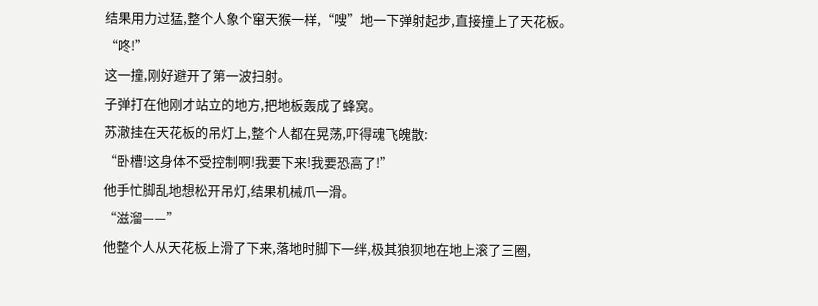结果用力过猛,整个人象个窜天猴一样,“嗖”地一下弹射起步,直接撞上了天花板。
“咚!”
这一撞,刚好避开了第一波扫射。
子弹打在他刚才站立的地方,把地板轰成了蜂窝。
苏澈挂在天花板的吊灯上,整个人都在晃荡,吓得魂飞魄散:
“卧槽!这身体不受控制啊!我要下来!我要恐高了!”
他手忙脚乱地想松开吊灯,结果机械爪一滑。
“滋溜——”
他整个人从天花板上滑了下来,落地时脚下一绊,极其狼狈地在地上滚了三圈,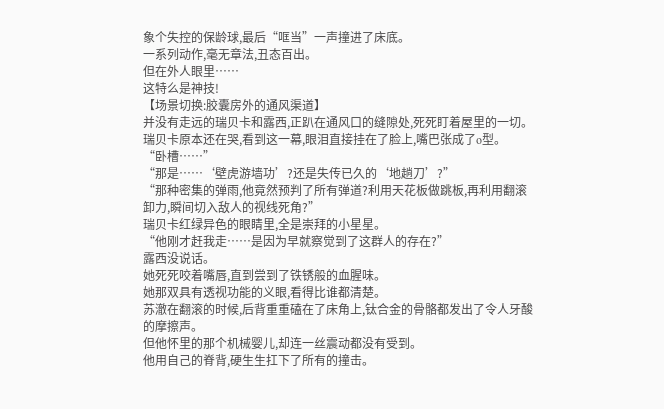象个失控的保龄球,最后“哐当”一声撞进了床底。
一系列动作,毫无章法,丑态百出。
但在外人眼里……
这特么是神技!
【场景切换:胶囊房外的通风渠道】
并没有走远的瑞贝卡和露西,正趴在通风口的缝隙处,死死盯着屋里的一切。
瑞贝卡原本还在哭,看到这一幕,眼泪直接挂在了脸上,嘴巴张成了o型。
“卧槽……”
“那是……‘壁虎游墙功’?还是失传已久的‘地趟刀’?”
“那种密集的弹雨,他竟然预判了所有弹道?利用天花板做跳板,再利用翻滚卸力,瞬间切入敌人的视线死角?”
瑞贝卡红绿异色的眼睛里,全是崇拜的小星星。
“他刚才赶我走……是因为早就察觉到了这群人的存在?”
露西没说话。
她死死咬着嘴唇,直到尝到了铁锈般的血腥味。
她那双具有透视功能的义眼,看得比谁都清楚。
苏澈在翻滚的时候,后背重重磕在了床角上,钛合金的骨骼都发出了令人牙酸的摩擦声。
但他怀里的那个机械婴儿,却连一丝震动都没有受到。
他用自己的脊背,硬生生扛下了所有的撞击。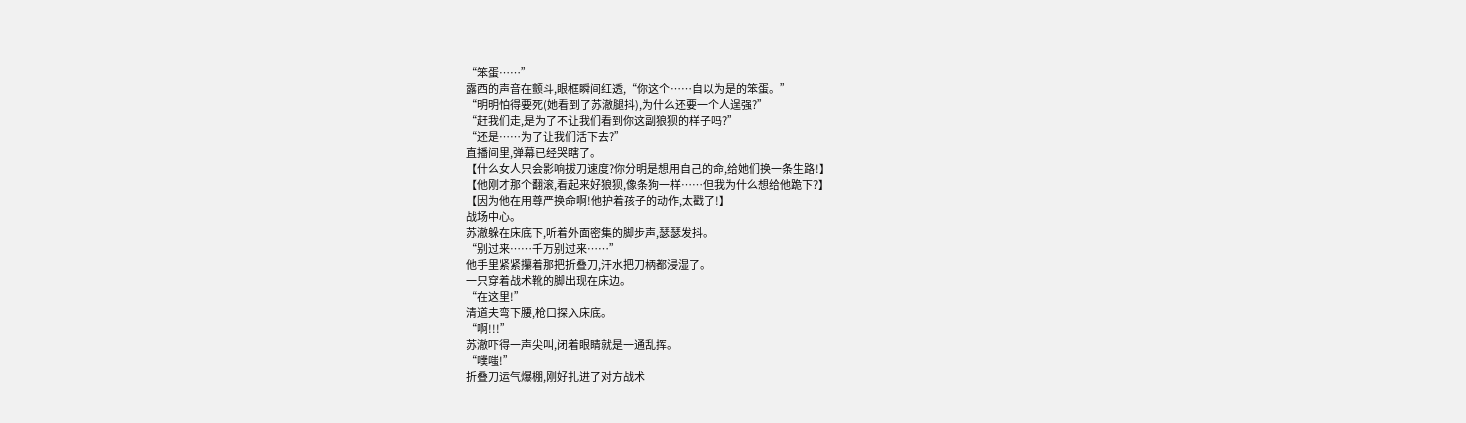“笨蛋……”
露西的声音在颤斗,眼框瞬间红透,“你这个……自以为是的笨蛋。”
“明明怕得要死(她看到了苏澈腿抖),为什么还要一个人逞强?”
“赶我们走,是为了不让我们看到你这副狼狈的样子吗?”
“还是……为了让我们活下去?”
直播间里,弹幕已经哭瞎了。
【什么女人只会影响拔刀速度?你分明是想用自己的命,给她们换一条生路!】
【他刚才那个翻滚,看起来好狼狈,像条狗一样……但我为什么想给他跪下?】
【因为他在用尊严换命啊!他护着孩子的动作,太戳了!】
战场中心。
苏澈躲在床底下,听着外面密集的脚步声,瑟瑟发抖。
“别过来……千万别过来……”
他手里紧紧攥着那把折叠刀,汗水把刀柄都浸湿了。
一只穿着战术靴的脚出现在床边。
“在这里!”
清道夫弯下腰,枪口探入床底。
“啊!!!”
苏澈吓得一声尖叫,闭着眼睛就是一通乱挥。
“噗嗤!”
折叠刀运气爆棚,刚好扎进了对方战术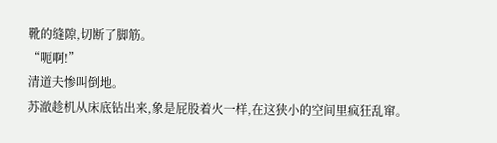靴的缝隙,切断了脚筋。
“呃啊!”
清道夫惨叫倒地。
苏澈趁机从床底钻出来,象是屁股着火一样,在这狭小的空间里疯狂乱窜。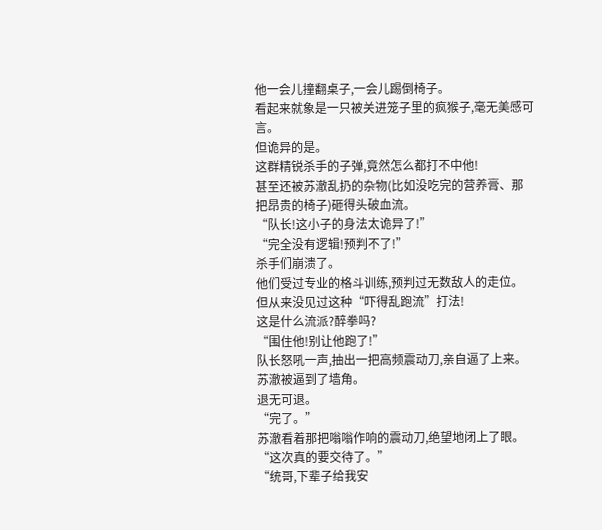他一会儿撞翻桌子,一会儿踢倒椅子。
看起来就象是一只被关进笼子里的疯猴子,毫无美感可言。
但诡异的是。
这群精锐杀手的子弹,竟然怎么都打不中他!
甚至还被苏澈乱扔的杂物(比如没吃完的营养膏、那把昂贵的椅子)砸得头破血流。
“队长!这小子的身法太诡异了!”
“完全没有逻辑!预判不了!”
杀手们崩溃了。
他们受过专业的格斗训练,预判过无数敌人的走位。
但从来没见过这种“吓得乱跑流”打法!
这是什么流派?醉拳吗?
“围住他!别让他跑了!”
队长怒吼一声,抽出一把高频震动刀,亲自逼了上来。
苏澈被逼到了墙角。
退无可退。
“完了。”
苏澈看着那把嗡嗡作响的震动刀,绝望地闭上了眼。
“这次真的要交待了。”
“统哥,下辈子给我安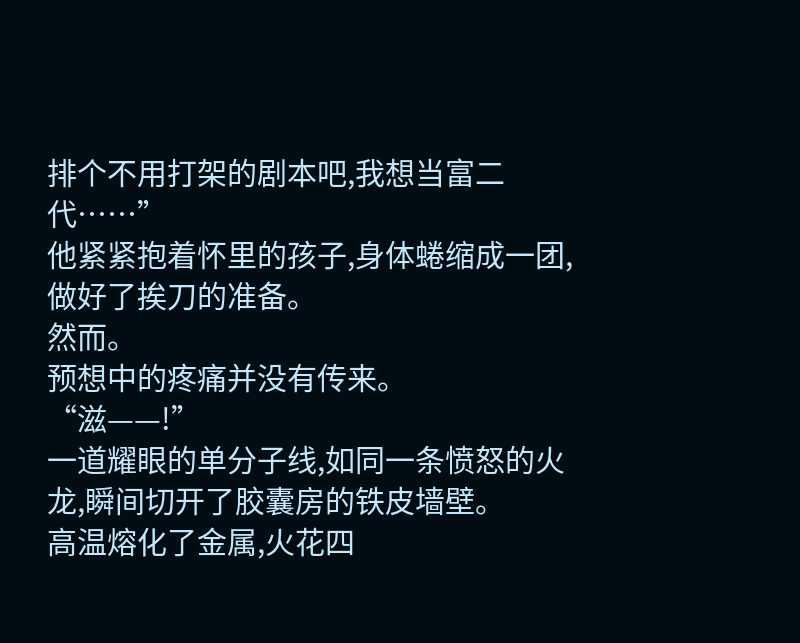排个不用打架的剧本吧,我想当富二代……”
他紧紧抱着怀里的孩子,身体蜷缩成一团,做好了挨刀的准备。
然而。
预想中的疼痛并没有传来。
“滋——!”
一道耀眼的单分子线,如同一条愤怒的火龙,瞬间切开了胶囊房的铁皮墙壁。
高温熔化了金属,火花四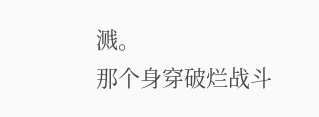溅。
那个身穿破烂战斗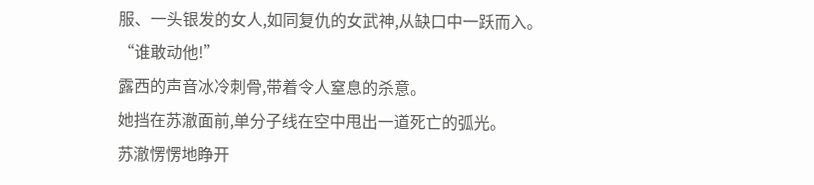服、一头银发的女人,如同复仇的女武神,从缺口中一跃而入。
“谁敢动他!”
露西的声音冰冷刺骨,带着令人窒息的杀意。
她挡在苏澈面前,单分子线在空中甩出一道死亡的弧光。
苏澈愣愣地睁开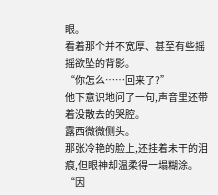眼。
看着那个并不宽厚、甚至有些摇摇欲坠的背影。
“你怎么……回来了?”
他下意识地问了一句,声音里还带着没散去的哭腔。
露西微微侧头。
那张冷艳的脸上,还挂着未干的泪痕,但眼神却温柔得一塌糊涂。
“因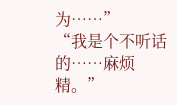为……”
“我是个不听话的……麻烦精。”